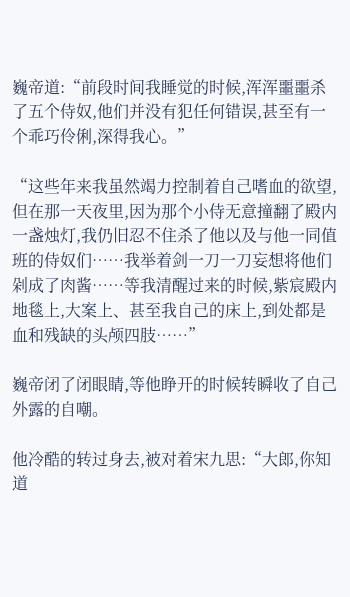巍帝道:“前段时间我睡觉的时候,浑浑噩噩杀了五个侍奴,他们并没有犯任何错误,甚至有一个乖巧伶俐,深得我心。”

“这些年来我虽然竭力控制着自己嗜血的欲望,但在那一天夜里,因为那个小侍无意撞翻了殿内一盏烛灯,我仍旧忍不住杀了他以及与他一同值班的侍奴们……我举着剑一刀一刀妄想将他们剁成了肉酱……等我清醒过来的时候,紫宸殿内地毯上,大案上、甚至我自己的床上,到处都是血和残缺的头颅四肢……”

巍帝闭了闭眼睛,等他睁开的时候转瞬收了自己外露的自嘲。

他冷酷的转过身去,被对着宋九思:“大郎,你知道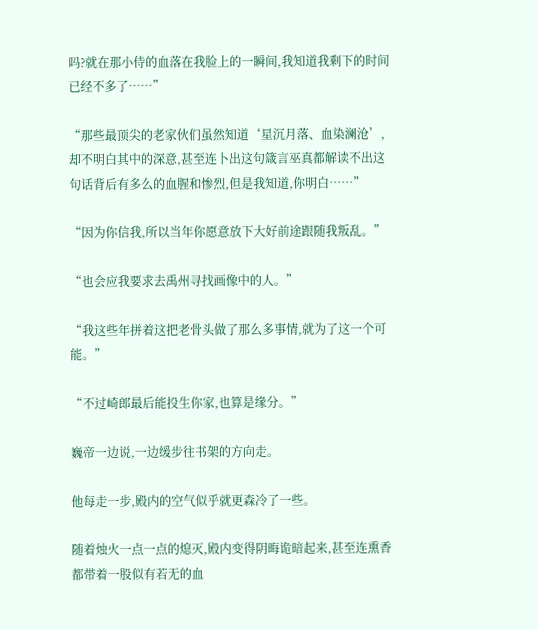吗?就在那小侍的血落在我脸上的一瞬间,我知道我剩下的时间已经不多了……”

“那些最顶尖的老家伙们虽然知道‘星沉月落、血染澜沧’,却不明白其中的深意,甚至连卜出这句箴言巫真都解读不出这句话背后有多么的血腥和惨烈,但是我知道,你明白……”

“因为你信我,所以当年你愿意放下大好前途跟随我叛乱。”

“也会应我要求去禹州寻找画像中的人。”

“我这些年拼着这把老骨头做了那么多事情,就为了这一个可能。”

“不过崎郎最后能投生你家,也算是缘分。”

巍帝一边说,一边缓步往书架的方向走。

他每走一步,殿内的空气似乎就更森冷了一些。

随着烛火一点一点的熄灭,殿内变得阴晦诡暗起来,甚至连熏香都带着一股似有若无的血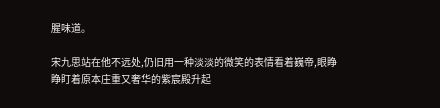腥味道。

宋九思站在他不远处,仍旧用一种淡淡的微笑的表情看着巍帝,眼睁睁盯着原本庄重又奢华的紫宸殿升起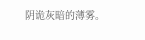阴诡灰暗的薄雾。